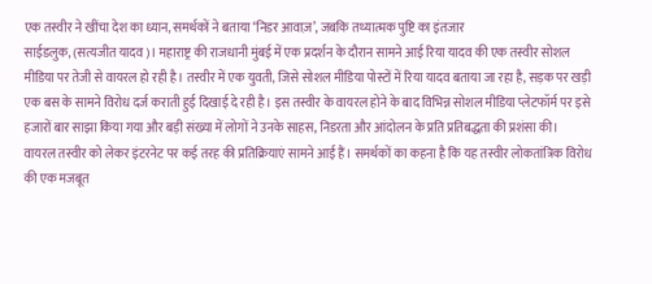एक तस्वीर ने खींचा देश का ध्यान, समर्थकों ने बताया ‘निडर आवाज़’, जबकि तथ्यात्मक पुष्टि का इंतजार
साईडलुक, (सत्यजीत यादव)। महाराष्ट्र की राजधानी मुंबई में एक प्रदर्शन के दौरान सामने आई रिया यादव की एक तस्वीर सोशल मीडिया पर तेजी से वायरल हो रही है। तस्वीर में एक युवती, जिसे सोशल मीडिया पोस्टों में रिया यादव बताया जा रहा है, सड़क पर खड़ी एक बस के सामने विरोध दर्ज कराती हुई दिखाई दे रही है। इस तस्वीर के वायरल होने के बाद विभिन्न सोशल मीडिया प्लेटफॉर्म पर इसे हजारों बार साझा किया गया और बड़ी संख्या में लोगों ने उनके साहस, निडरता और आंदोलन के प्रति प्रतिबद्धता की प्रशंसा की।
वायरल तस्वीर को लेकर इंटरनेट पर कई तरह की प्रतिक्रियाएं सामने आई हैं। समर्थकों का कहना है कि यह तस्वीर लोकतांत्रिक विरोध की एक मजबूत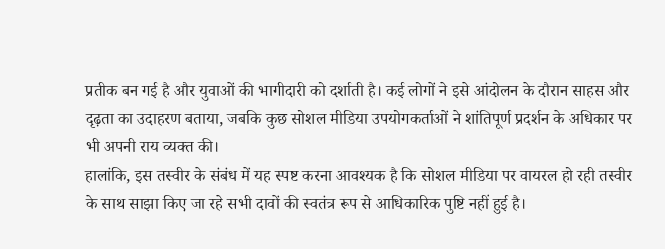प्रतीक बन गई है और युवाओं की भागीदारी को दर्शाती है। कई लोगों ने इसे आंदोलन के दौरान साहस और दृढ़ता का उदाहरण बताया, जबकि कुछ सोशल मीडिया उपयोगकर्ताओं ने शांतिपूर्ण प्रदर्शन के अधिकार पर भी अपनी राय व्यक्त की।
हालांकि, इस तस्वीर के संबंध में यह स्पष्ट करना आवश्यक है कि सोशल मीडिया पर वायरल हो रही तस्वीर के साथ साझा किए जा रहे सभी दावों की स्वतंत्र रूप से आधिकारिक पुष्टि नहीं हुई है।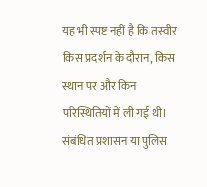यह भी स्पष्ट नहीं है कि तस्वीर किस प्रदर्शन के दौरान, किस स्थान पर और किन परिस्थितियों में ली गई थी। संबंधित प्रशासन या पुलिस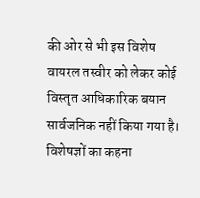की ओर से भी इस विशेष वायरल तस्वीर को लेकर कोई विस्तृत आधिकारिक बयान सार्वजनिक नहीं किया गया है।
विशेषज्ञों का कहना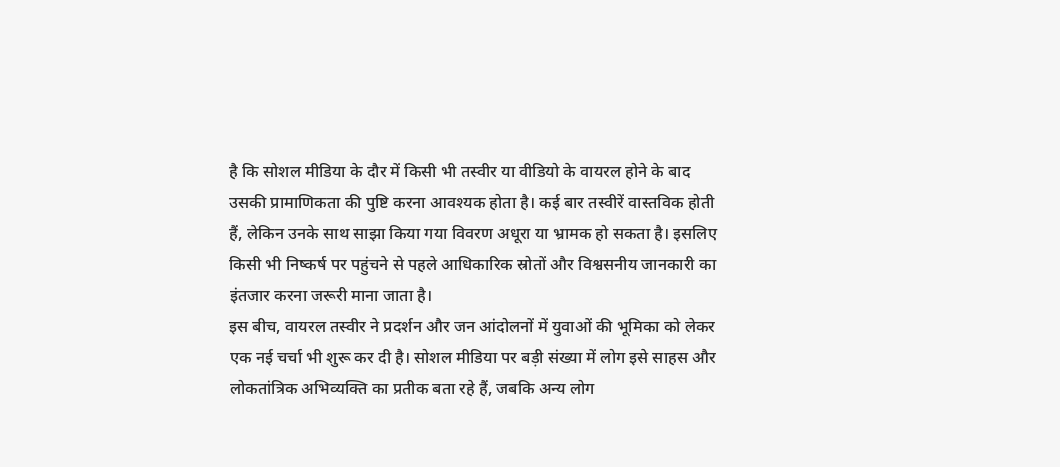है कि सोशल मीडिया के दौर में किसी भी तस्वीर या वीडियो के वायरल होने के बाद उसकी प्रामाणिकता की पुष्टि करना आवश्यक होता है। कई बार तस्वीरें वास्तविक होती हैं, लेकिन उनके साथ साझा किया गया विवरण अधूरा या भ्रामक हो सकता है। इसलिए किसी भी निष्कर्ष पर पहुंचने से पहले आधिकारिक स्रोतों और विश्वसनीय जानकारी का इंतजार करना जरूरी माना जाता है।
इस बीच, वायरल तस्वीर ने प्रदर्शन और जन आंदोलनों में युवाओं की भूमिका को लेकर एक नई चर्चा भी शुरू कर दी है। सोशल मीडिया पर बड़ी संख्या में लोग इसे साहस और लोकतांत्रिक अभिव्यक्ति का प्रतीक बता रहे हैं, जबकि अन्य लोग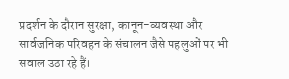प्रदर्शन के दौरान सुरक्षा, कानून-व्यवस्था और सार्वजनिक परिवहन के संचालन जैसे पहलुओं पर भी सवाल उठा रहे हैं।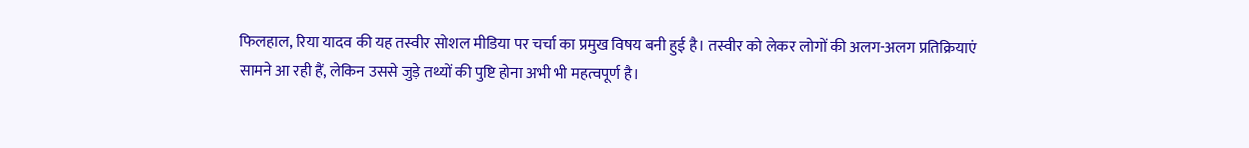फिलहाल, रिया यादव की यह तस्वीर सोशल मीडिया पर चर्चा का प्रमुख विषय बनी हुई है। तस्वीर को लेकर लोगों की अलग-अलग प्रतिक्रियाएं सामने आ रही हैं, लेकिन उससे जुड़े तथ्यों की पुष्टि होना अभी भी महत्वपूर्ण है।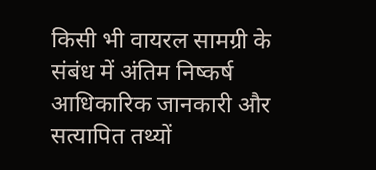किसी भी वायरल सामग्री के संबंध में अंतिम निष्कर्ष आधिकारिक जानकारी और सत्यापित तथ्यों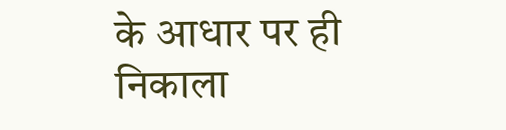के आधार पर ही निकाला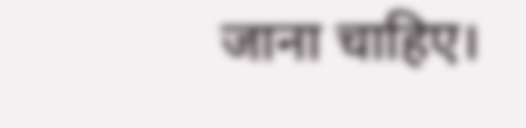जाना चाहिए।